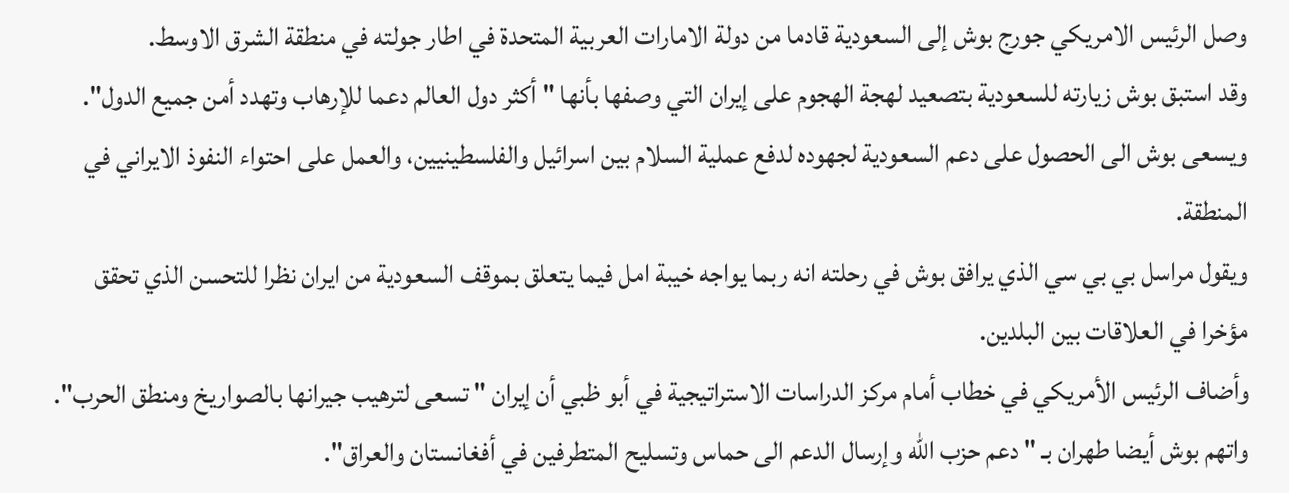وصل الرئيس الامريكي جورج بوش إلى السعودية قادما من دولة الامارات العربية المتحدة في اطار جولته في منطقة الشرق الاوسط.
وقد استبق بوش زيارته للسعودية بتصعيد لهجة الهجوم على إيران التي وصفها بأنها " أكثر دول العالم دعما للإرهاب وتهدد أمن جميع الدول".
ويسعى بوش الى الحصول على دعم السعودية لجهوده لدفع عملية السلام بين اسرائيل والفلسطينيين، والعمل على احتواء النفوذ الايراني في المنطقة.
ويقول مراسل بي بي سي الذي يرافق بوش في رحلته انه ربما يواجه خيبة امل فيما يتعلق بموقف السعودية من ايران نظرا للتحسن الذي تحقق مؤخرا في العلاقات بين البلدين.
وأضاف الرئيس الأمريكي في خطاب أمام مركز الدراسات الاستراتيجية في أبو ظبي أن إيران " تسعى لترهيب جيرانها بالصواريخ ومنطق الحرب".
واتهم بوش أيضا طهران بـ " دعم حزب الله وإرسال الدعم الى حماس وتسليح المتطرفين في أفغانستان والعراق".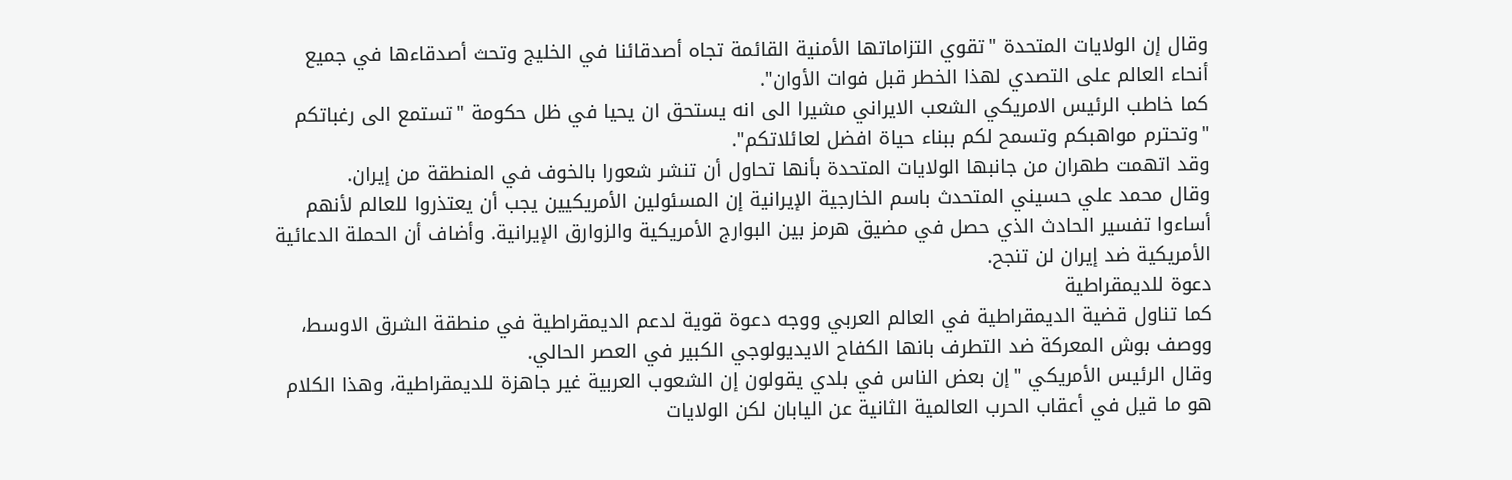وقال إن الولايات المتحدة "تقوي التزاماتها الأمنية القائمة تجاه أصدقائنا في الخليج وتحث أصدقاءها في جميع أنحاء العالم على التصدي لهذا الخطر قبل فوات الأوان".
كما خاطب الرئيس الامريكي الشعب الايراني مشيرا الى انه يستحق ان يحيا في ظل حكومة "تستمع الى رغباتكم "وتحترم مواهبكم وتسمح لكم ببناء حياة افضل لعائلاتكم".
وقد اتهمت طهران من جانبها الولايات المتحدة بأنها تحاول أن تنشر شعورا بالخوف في المنطقة من إيران.
وقال محمد علي حسيني المتحدث باسم الخارجية الإيرانية إن المسئولين الأمريكيين يجب أن يعتذروا للعالم لأنهم أساءوا تفسير الحادث الذي حصل في مضيق هرمز بين البوارج الأمريكية والزوارق الإيرانية. وأضاف أن الحملة الدعائية الأمريكية ضد إيران لن تنجح.
دعوة للديمقراطية
كما تناول قضية الديمقراطية في العالم العربي ووجه دعوة قوية لدعم الديمقراطية في منطقة الشرق الاوسط، ووصف بوش المعركة ضد التطرف بانها الكفاح الايديولوجي الكبير في العصر الحالي.
وقال الرئيس الأمريكي "إن بعض الناس في بلدي يقولون إن الشعوب العربية غير جاهزة للديمقراطية، وهذا الكلام هو ما قيل في أعقاب الحرب العالمية الثانية عن اليابان لكن الولايات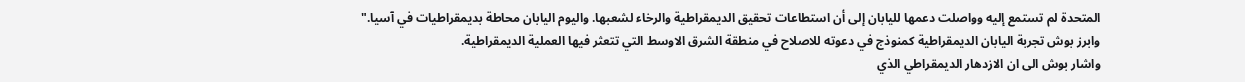المتحدة لم تستمع إليه وواصلت دعمها لليابان إلى أن استطاعات تحقيق الديمقراطية والرخاء لشعبها. واليوم اليابان محاطة بديمقراطيات في آسيا."
وابرز بوش تجربة اليابان الديمقراطية كمنوذج في دعوته للاصلاح في منطقة الشرق الاوسط التي تتعثر فيها العملية الديمقراطية.
واشار بوش الى ان الازدهار الديمقراطي الذي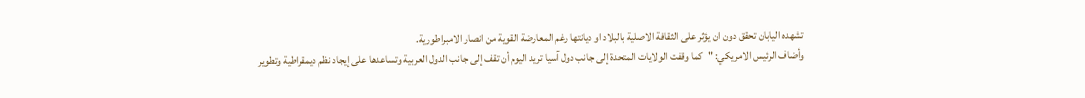تشهده اليابان تحقق دون ان يؤثر على الثقافة الاصلية بالبلاد او ديانتها رغم المعارضة القوية من انصار الامبراطورية.
وأضاف الرئيس الامريكي: "كما وقفت الولايات المتحدة إلى جانب دول آسيا تريد اليوم أن تقف إلى جانب الدول العربية وتساعدها على إيجاد نظم ديمقراطية وتطوير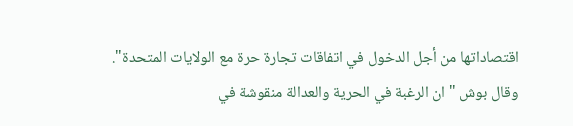اقتصاداتها من أجل الدخول في اتفاقات تجارة حرة مع الولايات المتحدة".
وقال بوش " ان الرغبة في الحرية والعدالة منقوشة في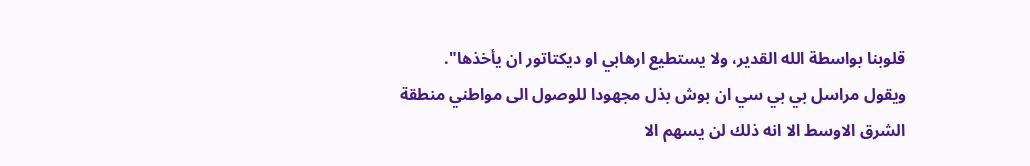قلوبنا بواسطة الله القدير، ولا يستطيع ارهابي او ديكتاتور ان يأخذها".
ويقول مراسل بي بي سي ان بوش بذل مجهودا للوصول الى مواطني منطقة الشرق الاوسط الا انه ذلك لن يسهم الا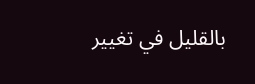بالقليل في تغيير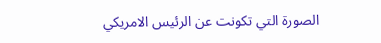الصورة التي تكونت عن الرئيس الامريكي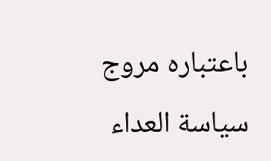باعتباره مروج سياسة العداء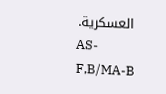العسكرية.
AS-F,B/MA-B